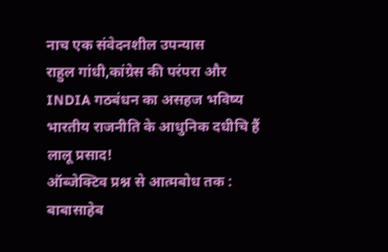नाच एक संवेदनशील उपन्यास
राहुल गांधी,कांग्रेस की परंपरा और INDIA गठबंधन का असहज भविष्य
भारतीय राजनीति के आधुनिक दधीचि हैं लालू प्रसाद!
ऑब्जेक्टिव प्रश्न से आत्मबोध तक : बाबासाहेब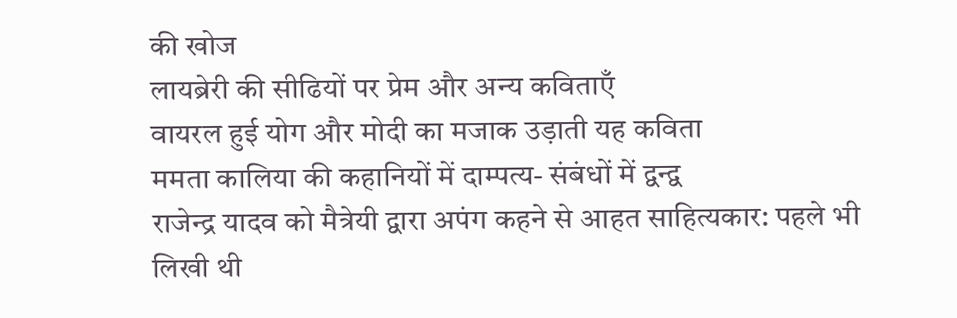की खोज
लायब्रेरी की सीढियों पर प्रेम और अन्य कविताएँ
वायरल हुई योग और मोदी का मजाक उड़ाती यह कविता
ममता कालिया की कहानियों में दाम्पत्य- संबंधों में द्वन्द्व
राजेन्द्र यादव को मैत्रेयी द्वारा अपंग कहने से आहत साहित्यकार: पहले भी लिखी थी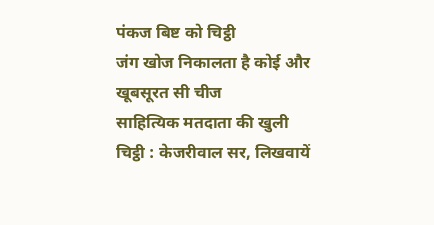पंकज बिष्ट को चिट्ठी
जंग खोज निकालता है कोई और खूबसूरत सी चीज
साहित्यिक मतदाता की खुली चिट्ठी : केजरीवाल सर, लिखवायें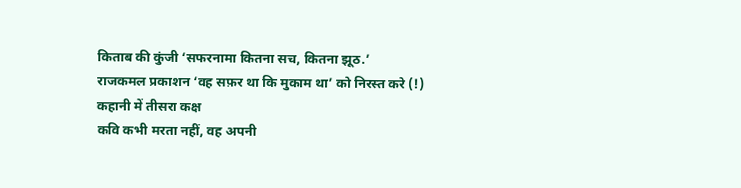किताब की कुंजी ‘सफरनामा कितना सच, कितना झूठ.’
राजकमल प्रकाशन ‘वह सफ़र था कि मुकाम था’ को निरस्त करे (!)
कहानी में तीसरा कक्ष
कवि कभी मरता नहीं, वह अपनी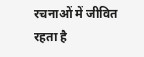रचनाओं में जीवित रहता है